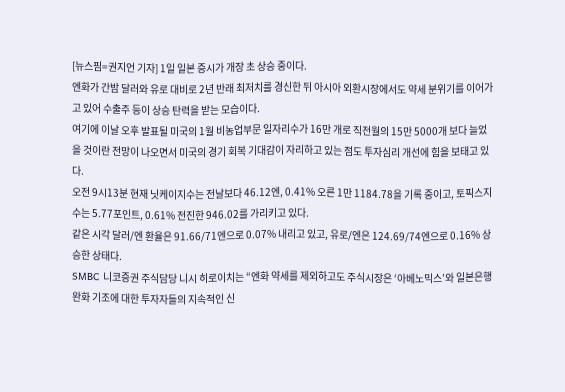[뉴스핌=권지언 기자] 1일 일본 증시가 개장 초 상승 중이다.
엔화가 간밤 달러와 유로 대비로 2년 반래 최저치를 경신한 뒤 아시아 외환시장에서도 약세 분위기를 이어가고 있어 수출주 등이 상승 탄력을 받는 모습이다.
여기에 이날 오후 발표될 미국의 1월 비농업부문 일자리수가 16만 개로 직전월의 15만 5000개 보다 늘었을 것이란 전망이 나오면서 미국의 경기 회복 기대감이 자리하고 있는 점도 투자심리 개선에 힘을 보태고 있다.
오전 9시13분 현재 닛케이지수는 전날보다 46.12엔, 0.41% 오른 1만 1184.78을 기록 중이고, 토픽스지수는 5.77포인트, 0.61% 전진한 946.02를 가리키고 있다.
같은 시각 달러/엔 환율은 91.66/71엔으로 0.07% 내리고 있고, 유로/엔은 124.69/74엔으로 0.16% 상승한 상태다.
SMBC 니코증권 주식담당 니시 히로이치는 “엔화 약세를 제외하고도 주식시장은 ‘아베노믹스’와 일본은행 완화 기조에 대한 투자자들의 지속적인 신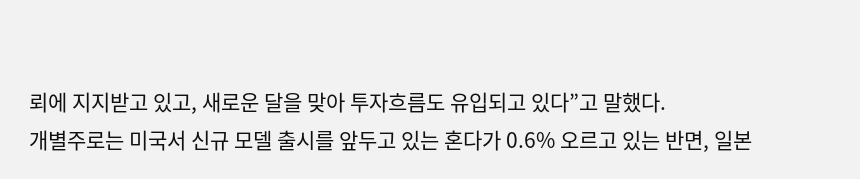뢰에 지지받고 있고, 새로운 달을 맞아 투자흐름도 유입되고 있다”고 말했다.
개별주로는 미국서 신규 모델 출시를 앞두고 있는 혼다가 0.6% 오르고 있는 반면, 일본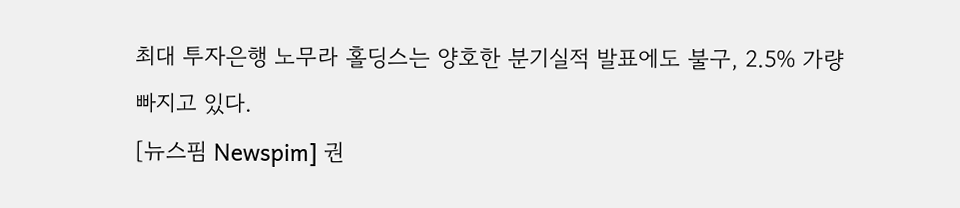최대 투자은행 노무라 홀딩스는 양호한 분기실적 발표에도 불구, 2.5% 가량 빠지고 있다.
[뉴스핌 Newspim] 권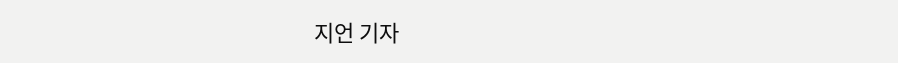지언 기자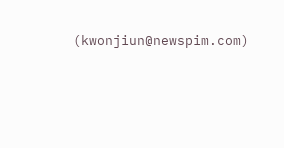(kwonjiun@newspim.com)